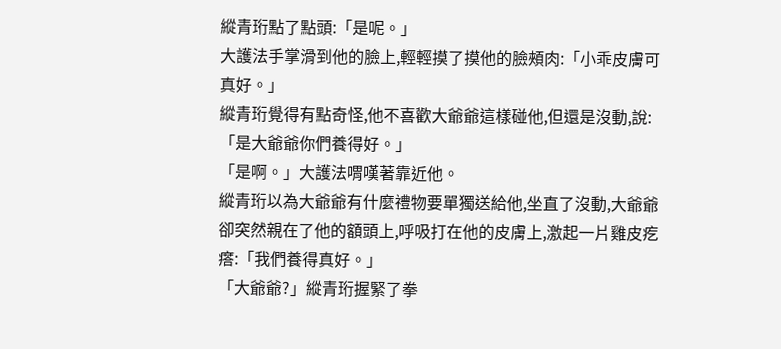縱青珩點了點頭:「是呢。」
大護法手掌滑到他的臉上,輕輕摸了摸他的臉頰肉:「小乖皮膚可真好。」
縱青珩覺得有點奇怪,他不喜歡大爺爺這樣碰他,但還是沒動,說:「是大爺爺你們養得好。」
「是啊。」大護法喟嘆著靠近他。
縱青珩以為大爺爺有什麼禮物要單獨送給他,坐直了沒動,大爺爺卻突然親在了他的額頭上,呼吸打在他的皮膚上,激起一片雞皮疙瘩:「我們養得真好。」
「大爺爺?」縱青珩握緊了拳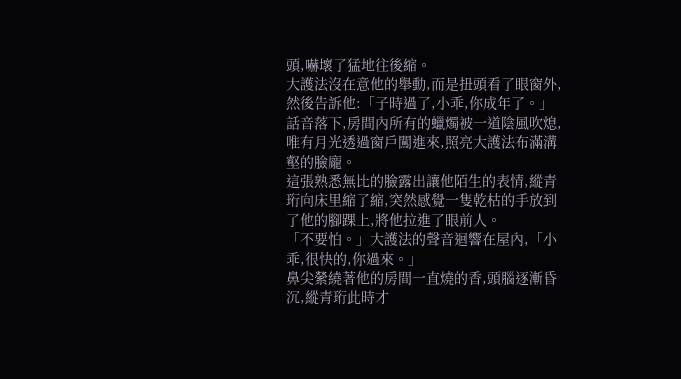頭,嚇壞了猛地往後縮。
大護法沒在意他的舉動,而是扭頭看了眼窗外,然後告訴他:「子時過了,小乖,你成年了。」
話音落下,房間內所有的蠟燭被一道陰風吹熄,唯有月光透過窗戶闖進來,照亮大護法布滿溝壑的臉龐。
這張熟悉無比的臉露出讓他陌生的表情,縱青珩向床里縮了縮,突然感覺一隻乾枯的手放到了他的腳踝上,將他拉進了眼前人。
「不要怕。」大護法的聲音迴響在屋內,「小乖,很快的,你過來。」
鼻尖縈繞著他的房間一直燒的香,頭腦逐漸昏沉,縱青珩此時才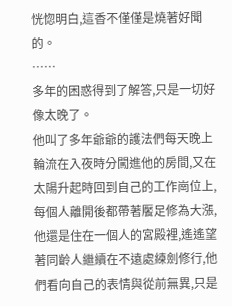恍惚明白,這香不僅僅是燒著好聞的。
……
多年的困惑得到了解答,只是一切好像太晚了。
他叫了多年爺爺的護法們每天晚上輪流在入夜時分闖進他的房間,又在太陽升起時回到自己的工作崗位上,每個人離開後都帶著饜足修為大漲,他還是住在一個人的宮殿裡,遙遙望著同齡人繼續在不遠處練劍修行,他們看向自己的表情與從前無異,只是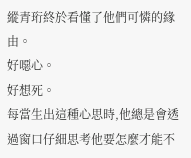縱青珩終於看懂了他們可憐的緣由。
好噁心。
好想死。
每當生出這種心思時,他總是會透過窗口仔細思考他要怎麼才能不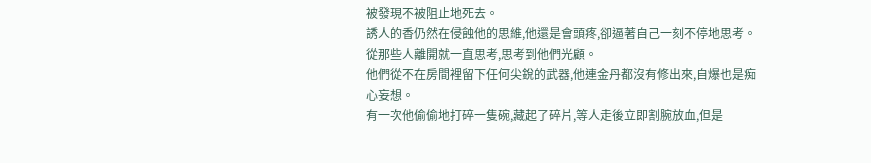被發現不被阻止地死去。
誘人的香仍然在侵蝕他的思維,他還是會頭疼,卻逼著自己一刻不停地思考。
從那些人離開就一直思考,思考到他們光顧。
他們從不在房間裡留下任何尖銳的武器,他連金丹都沒有修出來,自爆也是痴心妄想。
有一次他偷偷地打碎一隻碗,藏起了碎片,等人走後立即割腕放血,但是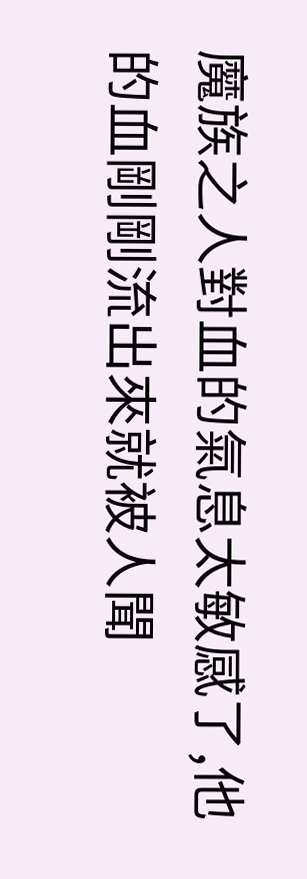魔族之人對血的氣息太敏感了,他的血剛剛流出來就被人聞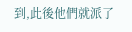到,此後他們就派了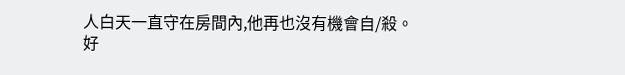人白天一直守在房間內,他再也沒有機會自/殺。
好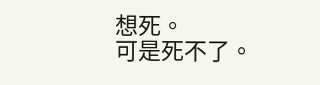想死。
可是死不了。